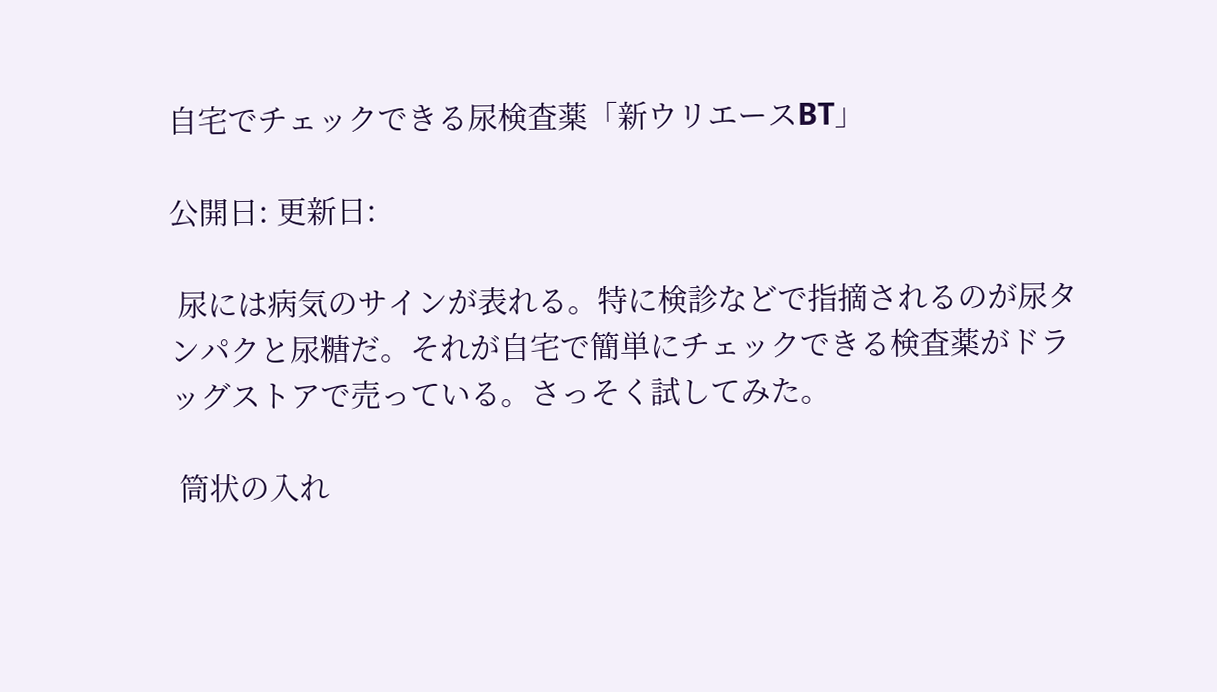自宅でチェックできる尿検査薬「新ウリエースBT」

公開日: 更新日:

 尿には病気のサインが表れる。特に検診などで指摘されるのが尿タンパクと尿糖だ。それが自宅で簡単にチェックできる検査薬がドラッグストアで売っている。さっそく試してみた。

 筒状の入れ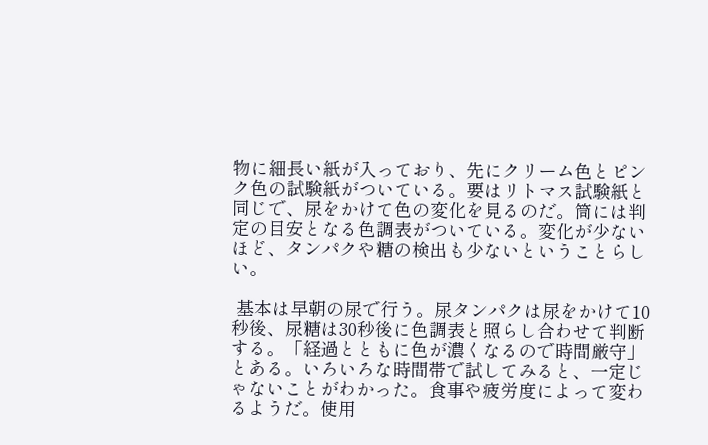物に細長い紙が入っており、先にクリーム色とピンク色の試験紙がついている。要はリトマス試験紙と同じで、尿をかけて色の変化を見るのだ。筒には判定の目安となる色調表がついている。変化が少ないほど、タンパクや糖の検出も少ないということらしい。

 基本は早朝の尿で行う。尿タンパクは尿をかけて10秒後、尿糖は30秒後に色調表と照らし合わせて判断する。「経過とともに色が濃くなるので時間厳守」とある。いろいろな時間帯で試してみると、一定じゃないことがわかった。食事や疲労度によって変わるようだ。使用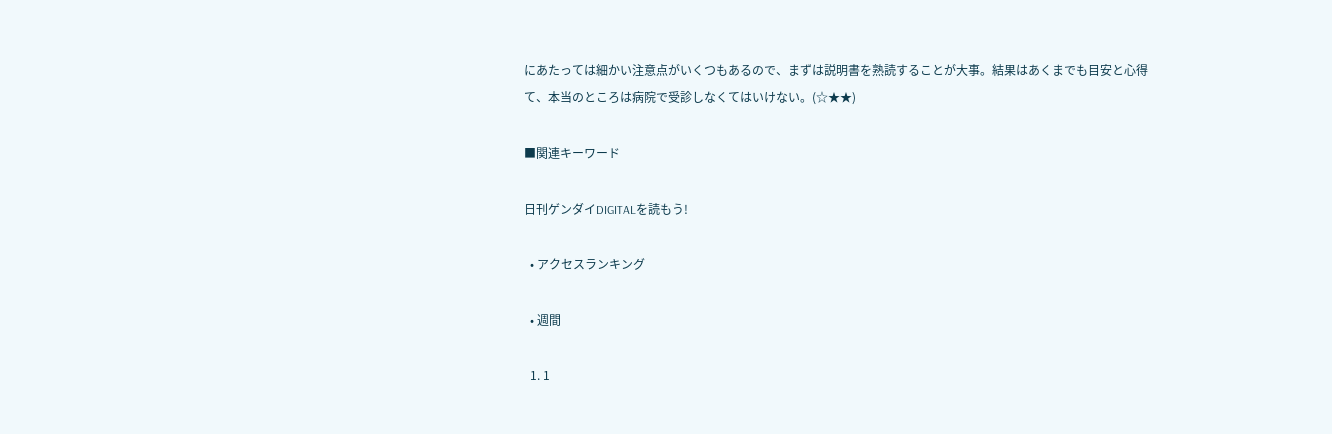にあたっては細かい注意点がいくつもあるので、まずは説明書を熟読することが大事。結果はあくまでも目安と心得て、本当のところは病院で受診しなくてはいけない。(☆★★)

■関連キーワード

日刊ゲンダイDIGITALを読もう!

  • アクセスランキング

  • 週間

  1. 1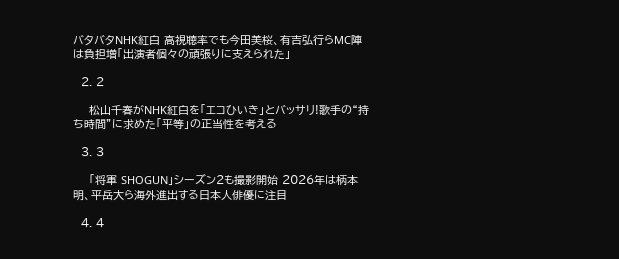バタバタNHK紅白 高視聴率でも今田美桜、有吉弘行らMC陣は負担増「出演者個々の頑張りに支えられた」

  2. 2

    松山千春がNHK紅白を「エコひいき」とバッサリ!歌手の“持ち時間”に求めた「平等」の正当性を考える

  3. 3

    「将軍 SHOGUN」シーズン2も撮影開始 2026年は柄本明、平岳大ら海外進出する日本人俳優に注目

  4. 4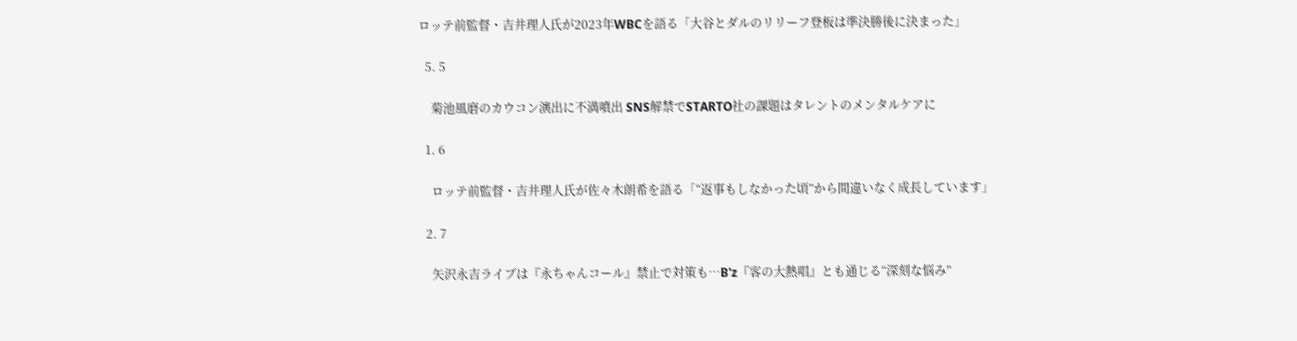ロッテ前監督・吉井理人氏が2023年WBCを語る「大谷とダルのリリーフ登板は準決勝後に決まった」

  5. 5

    菊池風磨のカウコン演出に不満噴出 SNS解禁でSTARTO社の課題はタレントのメンタルケアに

  1. 6

    ロッテ前監督・吉井理人氏が佐々木朗希を語る「“返事もしなかった頃”から間違いなく成長しています」

  2. 7

    矢沢永吉ライブは『永ちゃんコール』禁止で対策も…B'z『客の大熱唱』とも通じる“深刻な悩み”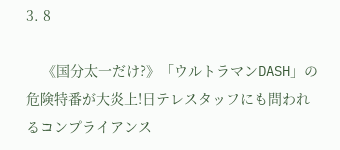3. 8

    《国分太一だけ?》「ウルトラマンDASH」の危険特番が大炎上!日テレスタッフにも問われるコンプライアンス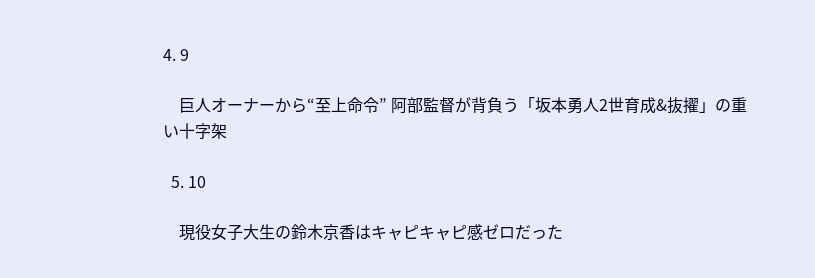4. 9

    巨人オーナーから“至上命令” 阿部監督が背負う「坂本勇人2世育成&抜擢」の重い十字架

  5. 10

    現役女子大生の鈴木京香はキャピキャピ感ゼロだった